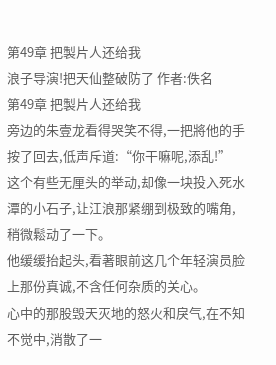第49章 把製片人还给我
浪子导演!把天仙整破防了 作者:佚名
第49章 把製片人还给我
旁边的朱壹龙看得哭笑不得,一把將他的手按了回去,低声斥道:“你干嘛呢,添乱!”
这个有些无厘头的举动,却像一块投入死水潭的小石子,让江浪那紧绷到极致的嘴角,稍微鬆动了一下。
他缓缓抬起头,看著眼前这几个年轻演员脸上那份真诚,不含任何杂质的关心。
心中的那股毁天灭地的怒火和戾气,在不知不觉中,消散了一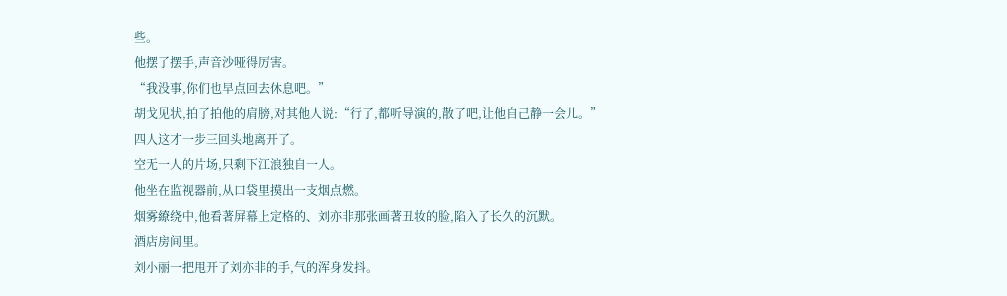些。
他摆了摆手,声音沙哑得厉害。
“我没事,你们也早点回去休息吧。”
胡戈见状,拍了拍他的肩膀,对其他人说:“行了,都听导演的,散了吧,让他自己静一会儿。”
四人这才一步三回头地离开了。
空无一人的片场,只剩下江浪独自一人。
他坐在监视器前,从口袋里摸出一支烟点燃。
烟雾繚绕中,他看著屏幕上定格的、刘亦非那张画著丑妆的脸,陷入了长久的沉默。
酒店房间里。
刘小丽一把甩开了刘亦非的手,气的浑身发抖。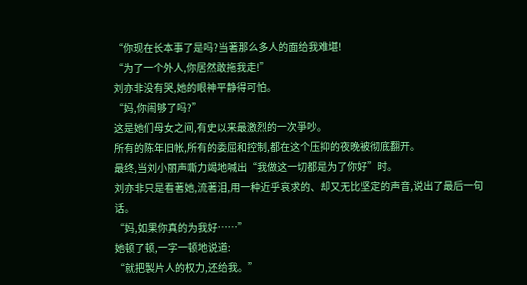“你现在长本事了是吗?当著那么多人的面给我难堪!
“为了一个外人,你居然敢拖我走!”
刘亦非没有哭,她的眼神平静得可怕。
“妈,你闹够了吗?”
这是她们母女之间,有史以来最激烈的一次爭吵。
所有的陈年旧帐,所有的委屈和控制,都在这个压抑的夜晚被彻底翻开。
最终,当刘小丽声嘶力竭地喊出“我做这一切都是为了你好”时。
刘亦非只是看著她,流著泪,用一种近乎哀求的、却又无比坚定的声音,说出了最后一句话。
“妈,如果你真的为我好……”
她顿了顿,一字一顿地说道:
“就把製片人的权力,还给我。”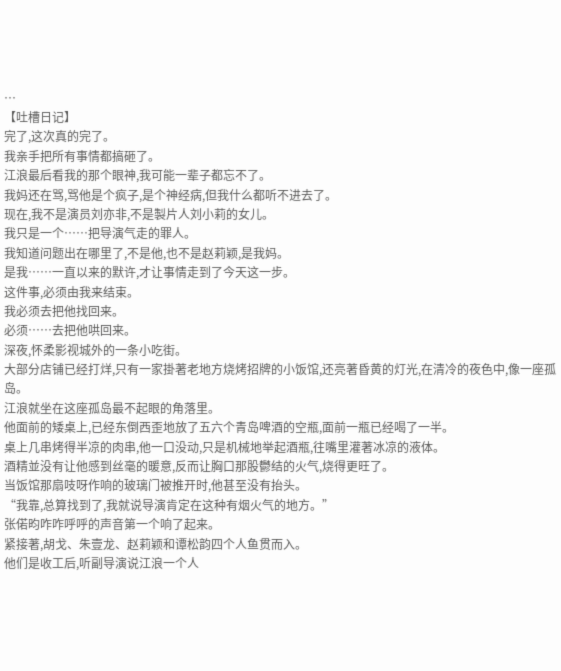…
【吐槽日记】
完了,这次真的完了。
我亲手把所有事情都搞砸了。
江浪最后看我的那个眼神,我可能一辈子都忘不了。
我妈还在骂,骂他是个疯子,是个神经病,但我什么都听不进去了。
现在,我不是演员刘亦非,不是製片人刘小莉的女儿。
我只是一个……把导演气走的罪人。
我知道问题出在哪里了,不是他,也不是赵莉颖,是我妈。
是我……一直以来的默许,才让事情走到了今天这一步。
这件事,必须由我来结束。
我必须去把他找回来。
必须……去把他哄回来。
深夜,怀柔影视城外的一条小吃街。
大部分店铺已经打烊,只有一家掛著老地方烧烤招牌的小饭馆,还亮著昏黄的灯光,在清冷的夜色中,像一座孤岛。
江浪就坐在这座孤岛最不起眼的角落里。
他面前的矮桌上,已经东倒西歪地放了五六个青岛啤酒的空瓶,面前一瓶已经喝了一半。
桌上几串烤得半凉的肉串,他一口没动,只是机械地举起酒瓶,往嘴里灌著冰凉的液体。
酒精並没有让他感到丝毫的暖意,反而让胸口那股鬱结的火气,烧得更旺了。
当饭馆那扇吱呀作响的玻璃门被推开时,他甚至没有抬头。
“我靠,总算找到了,我就说导演肯定在这种有烟火气的地方。”
张偌昀咋咋呼呼的声音第一个响了起来。
紧接著,胡戈、朱壹龙、赵莉颖和谭松韵四个人鱼贯而入。
他们是收工后,听副导演说江浪一个人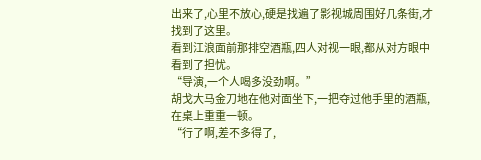出来了,心里不放心,硬是找遍了影视城周围好几条街,才找到了这里。
看到江浪面前那排空酒瓶,四人对视一眼,都从对方眼中看到了担忧。
“导演,一个人喝多没劲啊。”
胡戈大马金刀地在他对面坐下,一把夺过他手里的酒瓶,在桌上重重一顿。
“行了啊,差不多得了,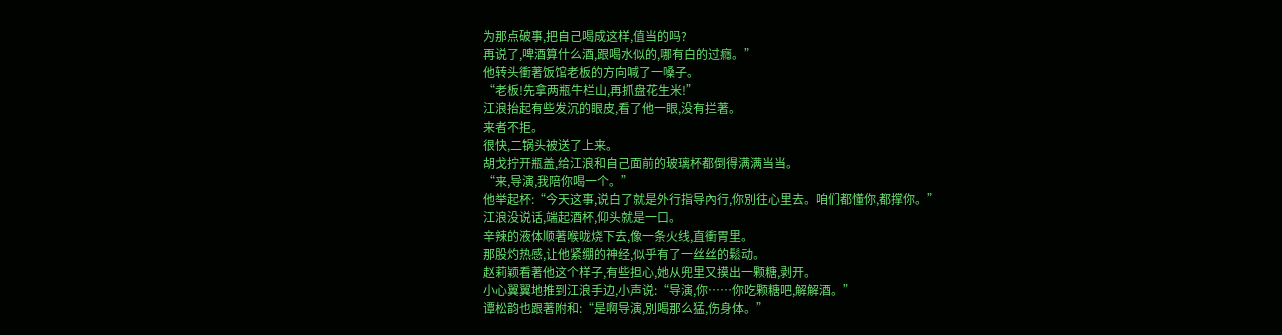为那点破事,把自己喝成这样,值当的吗?
再说了,啤酒算什么酒,跟喝水似的,哪有白的过癮。”
他转头衝著饭馆老板的方向喊了一嗓子。
“老板!先拿两瓶牛栏山,再抓盘花生米!”
江浪抬起有些发沉的眼皮,看了他一眼,没有拦著。
来者不拒。
很快,二锅头被送了上来。
胡戈拧开瓶盖,给江浪和自己面前的玻璃杯都倒得满满当当。
“来,导演,我陪你喝一个。”
他举起杯:“今天这事,说白了就是外行指导內行,你別往心里去。咱们都懂你,都撑你。”
江浪没说话,端起酒杯,仰头就是一口。
辛辣的液体顺著喉咙烧下去,像一条火线,直衝胃里。
那股灼热感,让他紧绷的神经,似乎有了一丝丝的鬆动。
赵莉颖看著他这个样子,有些担心,她从兜里又摸出一颗糖,剥开。
小心翼翼地推到江浪手边,小声说:“导演,你……你吃颗糖吧,解解酒。”
谭松韵也跟著附和:“是啊导演,別喝那么猛,伤身体。”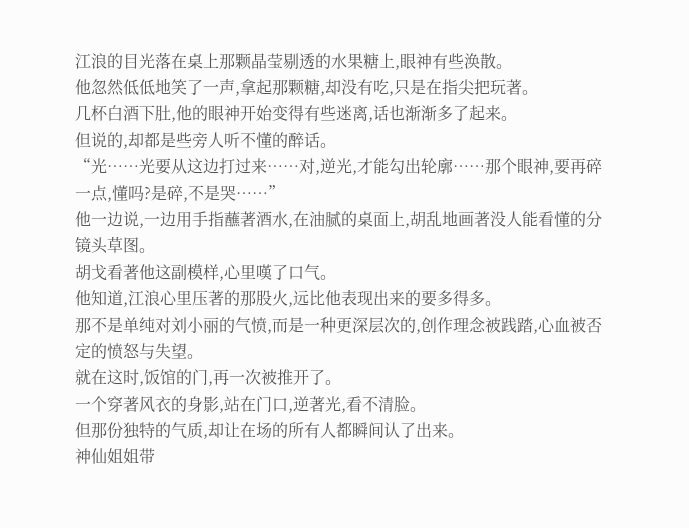江浪的目光落在桌上那颗晶莹剔透的水果糖上,眼神有些涣散。
他忽然低低地笑了一声,拿起那颗糖,却没有吃,只是在指尖把玩著。
几杯白酒下肚,他的眼神开始变得有些迷离,话也渐渐多了起来。
但说的,却都是些旁人听不懂的醉话。
“光……光要从这边打过来……对,逆光,才能勾出轮廓……那个眼神,要再碎一点,懂吗?是碎,不是哭……”
他一边说,一边用手指蘸著酒水,在油腻的桌面上,胡乱地画著没人能看懂的分镜头草图。
胡戈看著他这副模样,心里嘆了口气。
他知道,江浪心里压著的那股火,远比他表现出来的要多得多。
那不是单纯对刘小丽的气愤,而是一种更深层次的,创作理念被践踏,心血被否定的愤怒与失望。
就在这时,饭馆的门,再一次被推开了。
一个穿著风衣的身影,站在门口,逆著光,看不清脸。
但那份独特的气质,却让在场的所有人都瞬间认了出来。
神仙姐姐带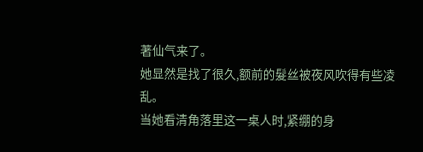著仙气来了。
她显然是找了很久,额前的髮丝被夜风吹得有些凌乱。
当她看清角落里这一桌人时,紧绷的身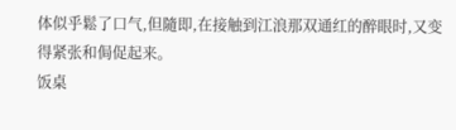体似乎鬆了口气,但隨即,在接触到江浪那双通红的醉眼时,又变得紧张和侷促起来。
饭桌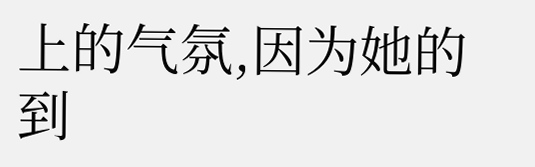上的气氛,因为她的到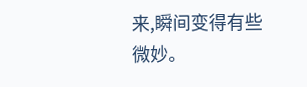来,瞬间变得有些微妙。